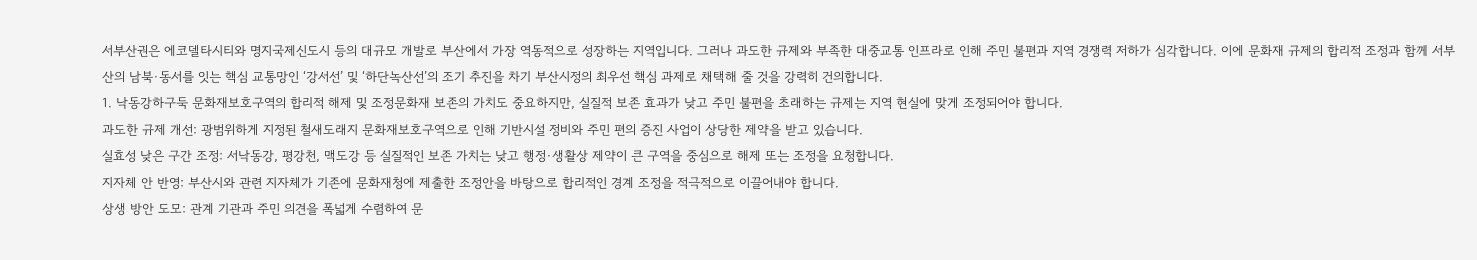서부산권은 에코델타시티와 명지국제신도시 등의 대규모 개발로 부산에서 가장 역동적으로 성장하는 지역입니다. 그러나 과도한 규제와 부족한 대중교통 인프라로 인해 주민 불편과 지역 경쟁력 저하가 심각합니다. 이에 문화재 규제의 합리적 조정과 함께 서부산의 남북·동서를 잇는 핵심 교통망인 ‘강서선’ 및 ‘하단녹산선’의 조기 추진을 차기 부산시정의 최우선 핵심 과제로 채택해 줄 것을 강력히 건의합니다.
1. 낙동강하구둑 문화재보호구역의 합리적 해제 및 조정문화재 보존의 가치도 중요하지만, 실질적 보존 효과가 낮고 주민 불편을 초래하는 규제는 지역 현실에 맞게 조정되어야 합니다.
과도한 규제 개선: 광범위하게 지정된 철새도래지 문화재보호구역으로 인해 기반시설 정비와 주민 편의 증진 사업이 상당한 제약을 받고 있습니다.
실효성 낮은 구간 조정: 서낙동강, 평강천, 맥도강 등 실질적인 보존 가치는 낮고 행정·생활상 제약이 큰 구역을 중심으로 해제 또는 조정을 요청합니다.
지자체 안 반영: 부산시와 관련 지자체가 기존에 문화재청에 제출한 조정안을 바탕으로 합리적인 경계 조정을 적극적으로 이끌어내야 합니다.
상생 방안 도모: 관계 기관과 주민 의견을 폭넓게 수렴하여 문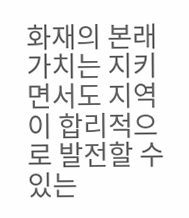화재의 본래 가치는 지키면서도 지역이 합리적으로 발전할 수 있는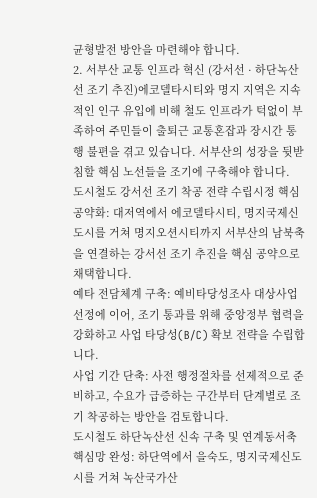균형발전 방안을 마련해야 합니다.
2. 서부산 교통 인프라 혁신 (강서선 · 하단녹산선 조기 추진)에코델타시티와 명지 지역은 지속적인 인구 유입에 비해 철도 인프라가 턱없이 부족하여 주민들이 출퇴근 교통혼잡과 장시간 통행 불편을 겪고 있습니다. 서부산의 성장을 뒷받침할 핵심 노선들을 조기에 구축해야 합니다.
도시철도 강서선 조기 착공 전략 수립시정 핵심 공약화: 대저역에서 에코델타시티, 명지국제신도시를 거쳐 명지오션시티까지 서부산의 남북축을 연결하는 강서선 조기 추진을 핵심 공약으로 채택합니다.
예타 전담체계 구축: 예비타당성조사 대상사업 선정에 이어, 조기 통과를 위해 중앙정부 협력을 강화하고 사업 타당성(B/C) 확보 전략을 수립합니다.
사업 기간 단축: 사전 행정절차를 선제적으로 준비하고, 수요가 급증하는 구간부터 단계별로 조기 착공하는 방안을 검토합니다.
도시철도 하단녹산선 신속 구축 및 연계동서축 핵심망 완성: 하단역에서 을숙도, 명지국제신도시를 거쳐 녹산국가산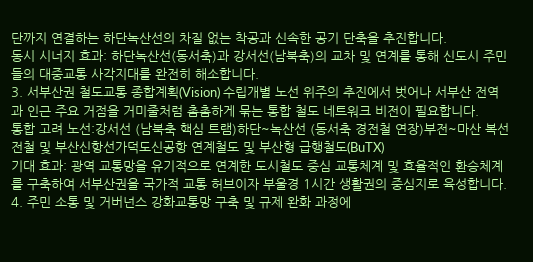단까지 연결하는 하단녹산선의 차질 없는 착공과 신속한 공기 단축을 추진합니다.
동시 시너지 효과: 하단녹산선(동서축)과 강서선(남북축)의 교차 및 연계를 통해 신도시 주민들의 대중교통 사각지대를 완전히 해소합니다.
3. 서부산권 철도교통 종합계획(Vision) 수립개별 노선 위주의 추진에서 벗어나 서부산 전역과 인근 주요 거점을 거미줄처럼 촘촘하게 묶는 통합 철도 네트워크 비전이 필요합니다.
통합 고려 노선:강서선 (남북축 핵심 트램)하단~녹산선 (동서축 경전철 연장)부전~마산 복선전철 및 부산신항선가덕도신공항 연계철도 및 부산형 급행철도(BuTX)
기대 효과: 광역 교통망을 유기적으로 연계한 도시철도 중심 교통체계 및 효율적인 환승체계를 구축하여 서부산권을 국가적 교통 허브이자 부울경 1시간 생활권의 중심지로 육성합니다.
4. 주민 소통 및 거버넌스 강화교통망 구축 및 규제 완화 과정에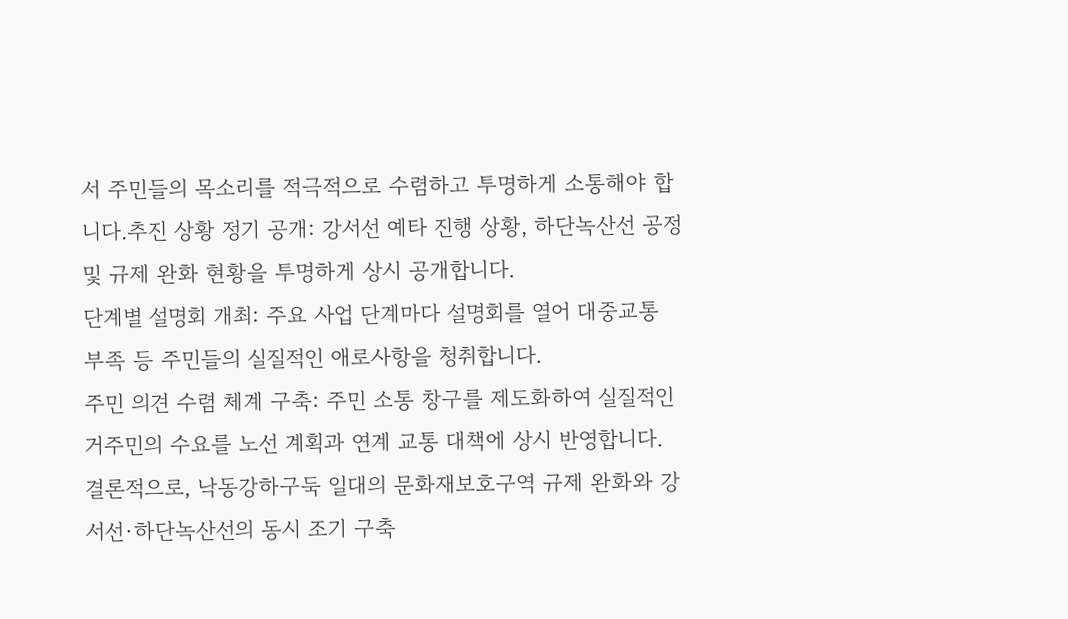서 주민들의 목소리를 적극적으로 수렴하고 투명하게 소통해야 합니다.추진 상황 정기 공개: 강서선 예타 진행 상황, 하단녹산선 공정 및 규제 완화 현황을 투명하게 상시 공개합니다.
단계별 설명회 개최: 주요 사업 단계마다 설명회를 열어 대중교통 부족 등 주민들의 실질적인 애로사항을 청취합니다.
주민 의견 수렴 체계 구축: 주민 소통 창구를 제도화하여 실질적인 거주민의 수요를 노선 계획과 연계 교통 대책에 상시 반영합니다.
결론적으로, 낙동강하구둑 일대의 문화재보호구역 규제 완화와 강서선·하단녹산선의 동시 조기 구축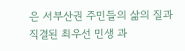은 서부산권 주민들의 삶의 질과 직결된 최우선 민생 과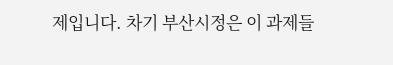제입니다. 차기 부산시정은 이 과제들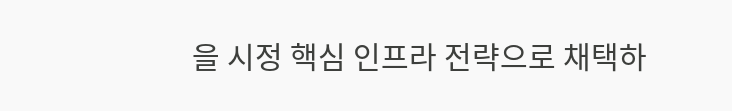을 시정 핵심 인프라 전략으로 채택하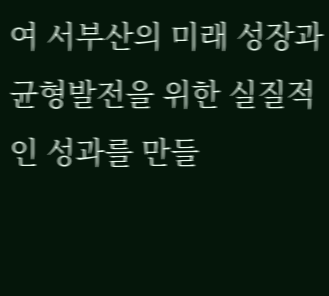여 서부산의 미래 성장과 균형발전을 위한 실질적인 성과를 만들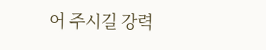어 주시길 강력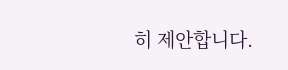히 제안합니다.